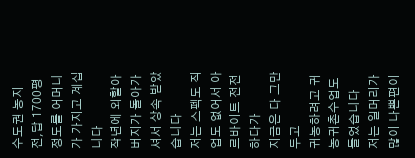수도권 농지 전,답 1700평 정도를 어머니가 가지고 계십니다
작년에 외할아버지가 돌아가셔서 상속 받았습니다
저는 스펙도 직업도 없어서 아르바이트 전전하다가
지금은 다 그만두고
귀농하려고 귀농귀촌수업도 들었습니다
저는 일머리가 많이 나쁜편이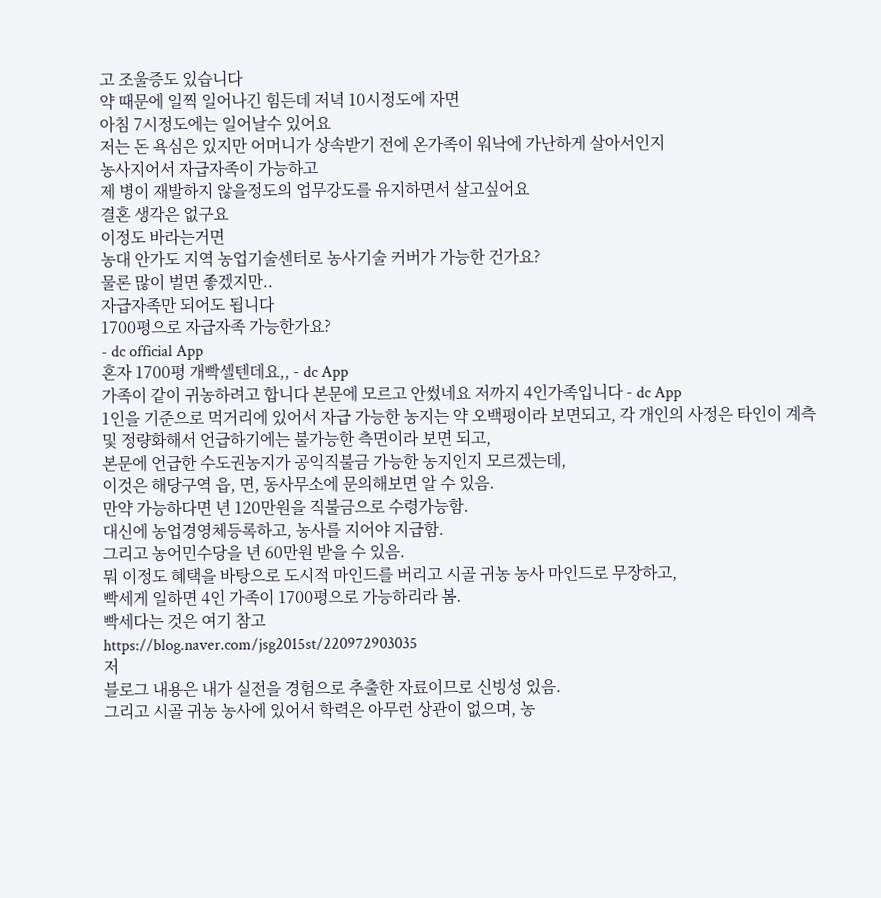고 조울증도 있습니다
약 때문에 일찍 일어나긴 힘든데 저녁 10시정도에 자면
아침 7시정도에는 일어날수 있어요
저는 돈 욕심은 있지만 어머니가 상속받기 전에 온가족이 워낙에 가난하게 살아서인지
농사지어서 자급자족이 가능하고
제 병이 재발하지 않을정도의 업무강도를 유지하면서 살고싶어요
결혼 생각은 없구요
이정도 바라는거면
농대 안가도 지역 농업기술센터로 농사기술 커버가 가능한 건가요?
물론 많이 벌면 좋겠지만..
자급자족만 되어도 됩니다
1700평으로 자급자족 가능한가요?
- dc official App
혼자 1700평 개빡셀텐데요,, - dc App
가족이 같이 귀농하려고 합니다 본문에 모르고 안썼네요 저까지 4인가족입니다 - dc App
1인을 기준으로 먹거리에 있어서 자급 가능한 농지는 약 오백평이라 보면되고, 각 개인의 사정은 타인이 계측 및 정량화해서 언급하기에는 불가능한 측면이라 보면 되고,
본문에 언급한 수도권농지가 공익직불금 가능한 농지인지 모르겠는데,
이것은 해당구역 읍, 면, 동사무소에 문의해보면 알 수 있음.
만약 가능하다면 년 120만원을 직불금으로 수령가능함.
대신에 농업경영체등록하고, 농사를 지어야 지급함.
그리고 농어민수당을 년 60만원 받을 수 있음.
뭐 이정도 혜택을 바탕으로 도시적 마인드를 버리고 시골 귀농 농사 마인드로 무장하고,
빡세게 일하면 4인 가족이 1700평으로 가능하리라 봄.
빡세다는 것은 여기 참고
https://blog.naver.com/jsg2015st/220972903035
저
블로그 내용은 내가 실전을 경험으로 추출한 자료이므로 신빙성 있음.
그리고 시골 귀농 농사에 있어서 학력은 아무런 상관이 없으며, 농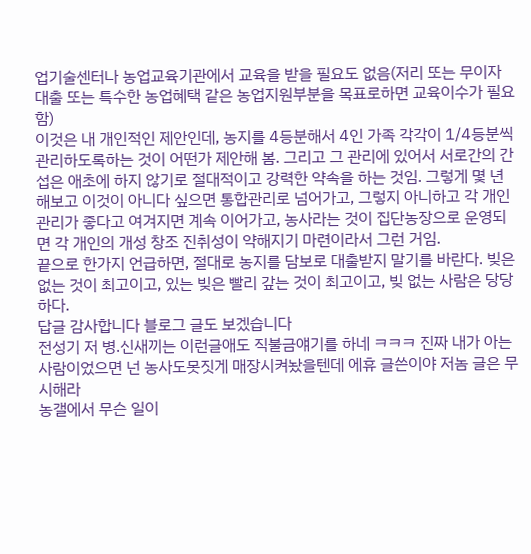업기술센터나 농업교육기관에서 교육을 받을 필요도 없음(저리 또는 무이자 대출 또는 특수한 농업혜택 같은 농업지원부분을 목표로하면 교육이수가 필요함)
이것은 내 개인적인 제안인데, 농지를 4등분해서 4인 가족 각각이 1/4등분씩 관리하도록하는 것이 어떤가 제안해 봄. 그리고 그 관리에 있어서 서로간의 간섭은 애초에 하지 않기로 절대적이고 강력한 약속을 하는 것임. 그렇게 몇 년 해보고 이것이 아니다 싶으면 통합관리로 넘어가고, 그렇지 아니하고 각 개인 관리가 좋다고 여겨지면 계속 이어가고, 농사라는 것이 집단농장으로 운영되면 각 개인의 개성 창조 진취성이 약해지기 마련이라서 그런 거임.
끝으로 한가지 언급하면, 절대로 농지를 담보로 대출받지 말기를 바란다. 빚은 없는 것이 최고이고, 있는 빚은 빨리 갚는 것이 최고이고, 빚 없는 사람은 당당하다.
답글 감사합니다 블로그 글도 보겠습니다
전성기 저 병.신새끼는 이런글애도 직불금얘기를 하네 ㅋㅋㅋ 진짜 내가 아는 사람이었으면 넌 농사도못짓게 매장시켜놨을텐데 에휴 글쓴이야 저놈 글은 무시해라
농갤에서 무슨 일이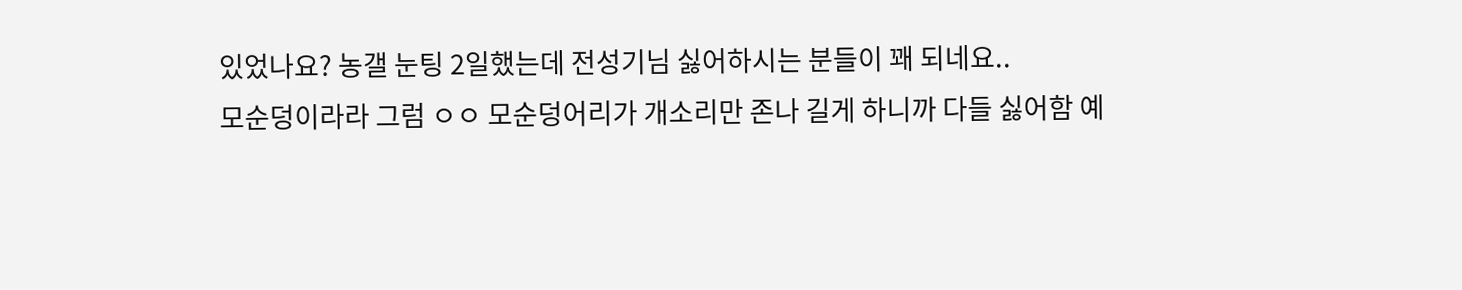있었나요? 농갤 눈팅 2일했는데 전성기님 싫어하시는 분들이 꽤 되네요..
모순덩이라라 그럼 ㅇㅇ 모순덩어리가 개소리만 존나 길게 하니까 다들 싫어함 예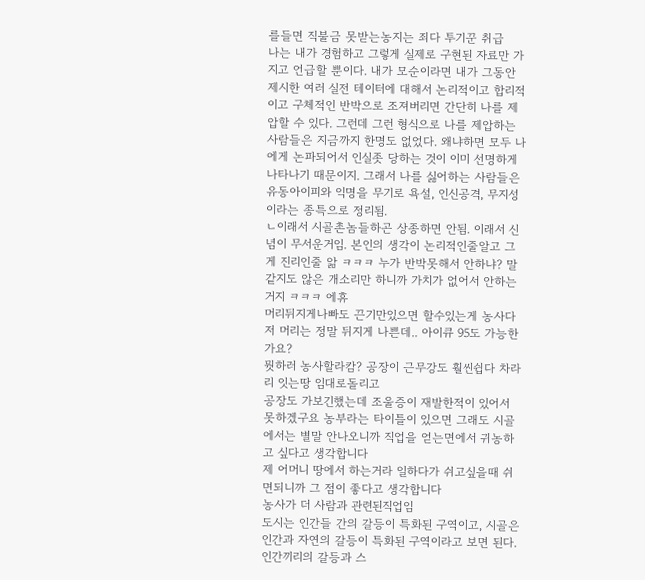를들면 직불금 못받는농지는 죄다 투기꾼 취급
나는 내가 경험하고 그렇게 실제로 구현된 자료만 가지고 언급할 뿐이다. 내가 모순이라면 내가 그동안 제시한 여러 실전 테이터에 대해서 논리적이고 합리적이고 구체적인 반박으로 조져버리면 간단히 나를 제압할 수 있다. 그런데 그런 형식으로 나를 제압하는 사람들은 지금까지 한명도 없었다. 왜냐하면 모두 나에게 논파되어서 인실좃 당하는 것이 이미 선명하게 나타나기 때문이지. 그래서 나를 싫어하는 사람들은 유동아이피와 익명을 무기로 욕설, 인신공격, 무지성이라는 종특으로 정리됨.
ㄴ이래서 시골촌놈들하곤 상종하면 안됨. 이래서 신념이 무서운거임. 본인의 생각이 논리적인줄알고 그게 진리인줄 앎 ㅋㅋㅋ 누가 반박못해서 안하냐? 말같지도 않은 개소리만 하니까 가치가 없어서 안하는거지 ㅋㅋㅋ 에휴
머리뒤지게나빠도 끈기만있으면 할수있는게 농사다
저 머리는 정말 뒤지게 나쁜데.. 아이큐 95도 가능한가요?
뭣하러 농사할라캄? 공장이 근무강도 훨씬쉽다 차라리 잇는땅 임대로돌리고
공장도 가보긴했는데 조울증이 재발한적이 있어서 못하겠구요 농부라는 타이틀이 있으면 그래도 시골에서는 별말 안나오니까 직업을 얻는면에서 귀농하고 싶다고 생각합니다
제 어머니 땅에서 하는거라 일하다가 쉬고싶을때 쉬면되니까 그 점이 좋다고 생각합니다
농사가 더 사람과 관련된직업임
도시는 인간들 간의 갈등이 특화된 구역이고, 시골은 인간과 자연의 갈등이 특화된 구역이라고 보면 된다. 인간끼리의 갈등과 스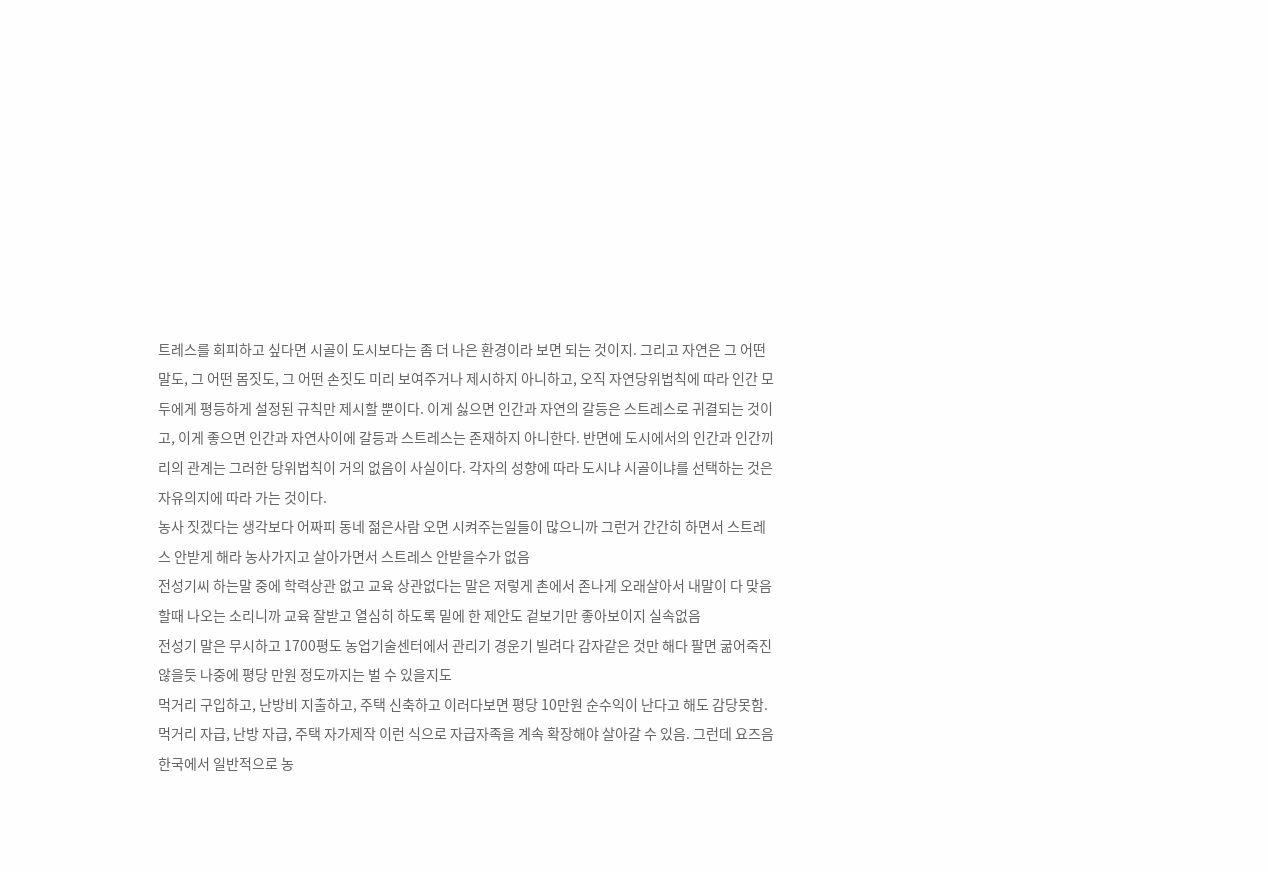트레스를 회피하고 싶다면 시골이 도시보다는 좀 더 나은 환경이라 보면 되는 것이지. 그리고 자연은 그 어떤 말도, 그 어떤 몸짓도, 그 어떤 손짓도 미리 보여주거나 제시하지 아니하고, 오직 자연당위법칙에 따라 인간 모두에게 평등하게 설정된 규칙만 제시할 뿐이다. 이게 싫으면 인간과 자연의 갈등은 스트레스로 귀결되는 것이고, 이게 좋으면 인간과 자연사이에 갈등과 스트레스는 존재하지 아니한다. 반면에 도시에서의 인간과 인간끼리의 관계는 그러한 당위법칙이 거의 없음이 사실이다. 각자의 성향에 따라 도시냐 시골이냐를 선택하는 것은 자유의지에 따라 가는 것이다.
농사 짓겠다는 생각보다 어짜피 동네 젊은사람 오면 시켜주는일들이 많으니까 그런거 간간히 하면서 스트레스 안받게 해라 농사가지고 살아가면서 스트레스 안받을수가 없음
전성기씨 하는말 중에 학력상관 없고 교육 상관없다는 말은 저렇게 촌에서 존나게 오래살아서 내말이 다 맞음 할때 나오는 소리니까 교육 잘받고 열심히 하도록 밑에 한 제안도 겉보기만 좋아보이지 실속없음
전성기 말은 무시하고 1700평도 농업기술센터에서 관리기 경운기 빌려다 감자같은 것만 해다 팔면 굶어죽진 않을듯 나중에 평당 만원 정도까지는 벌 수 있을지도
먹거리 구입하고, 난방비 지출하고, 주택 신축하고 이러다보면 평당 10만원 순수익이 난다고 해도 감당못함. 먹거리 자급, 난방 자급, 주택 자가제작 이런 식으로 자급자족을 계속 확장해야 살아갈 수 있음. 그런데 요즈음 한국에서 일반적으로 농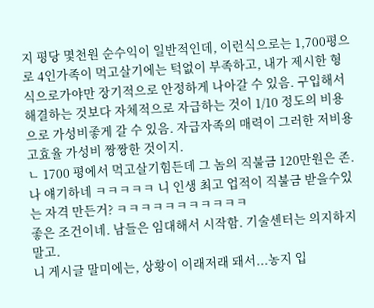지 평당 몇천원 순수익이 일반적인데, 이런식으로는 1,700평으로 4인가족이 먹고살기에는 턱없이 부족하고, 내가 제시한 형식으로가야만 장기적으로 안정하게 나아갈 수 있음. 구입해서 해결하는 것보다 자체적으로 자급하는 것이 1/10 정도의 비용으로 가성비좋게 갈 수 있음. 자급자족의 매력이 그러한 저비용 고효율 가성비 짱짱한 것이지.
ㄴ 1700 평에서 먹고살기힘든데 그 놈의 직불금 120만원은 존.나 얘기하네 ㅋㅋㅋㅋㅋ 니 인생 최고 업적이 직불금 받을수있는 자격 만든거? ㅋㅋㅋㅋㅋㅋㅋㅋㅋㅋㅋ
좋은 조건이네. 남들은 임대해서 시작함. 기술센터는 의지하지 말고.
니 게시글 말미에는, 상황이 이래저래 돼서...농지 입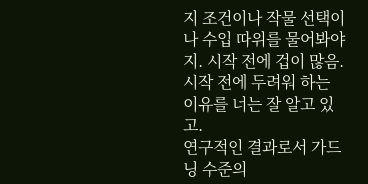지 조건이나 작물 선택이나 수입 따위를 물어봐야지. 시작 전에 겁이 많음. 시작 전에 두려워 하는 이유를 너는 잘 알고 있고.
연구적인 결과로서 가드닝 수준의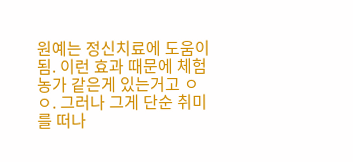원예는 정신치료에 도움이 됨. 이런 효과 때문에 체험농가 같은게 있는거고 ㅇㅇ. 그러나 그게 단순 취미를 떠나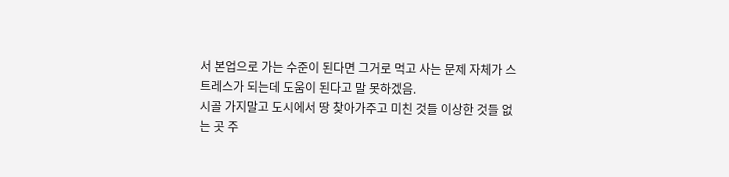서 본업으로 가는 수준이 된다면 그거로 먹고 사는 문제 자체가 스트레스가 되는데 도움이 된다고 말 못하겠음.
시골 가지말고 도시에서 땅 찾아가주고 미친 것들 이상한 것들 없는 곳 주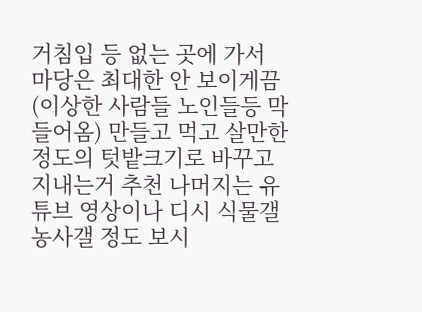거침입 등 없는 곳에 가서 마당은 최대한 안 보이게끔(이상한 사람들 노인들등 막 들어옴) 만들고 먹고 살만한 정도의 텃밭크기로 바꾸고 지내는거 추천 나머지는 유튜브 영상이나 디시 식물갤 농사갤 정도 보시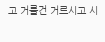고 거를건 거르시고 시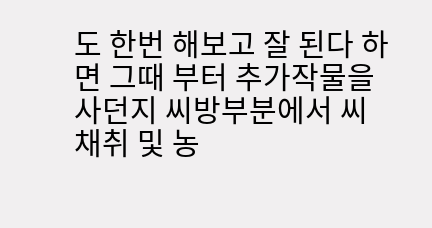도 한번 해보고 잘 된다 하면 그때 부터 추가작물을 사던지 씨방부분에서 씨 채취 및 농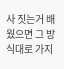사 짓는거 배웠으면 그 방식대로 가지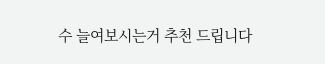수 늘여보시는거 추천 드립니다